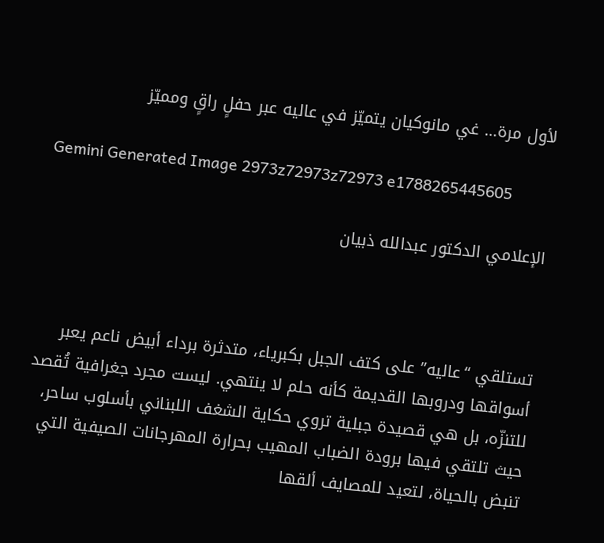لأول مرة… غي مانوكيان يتميّز في عاليه عبر حفلٍ راقٍ ومميّز

Gemini Generated Image 2973z72973z72973 e1788265445605

الإعلامي الدكتور عبدالله ذبيان



تستلقي “عاليه” على كتف الجبل بكبرياء، متدثرة برداء أبيض ناعم يعبر أسواقها ودروبها القديمة كأنه حلم لا ينتهي. ليست مجرد جغرافية تُقصد للتنزّه، بل هي قصيدة جبلية تروي حكاية الشغف اللبناني بأسلوب ساحر، حيث تلتقي فيها برودة الضباب المهيب بحرارة المهرجانات الصيفية التي تنبض بالحياة، لتعيد للمصايف ألقها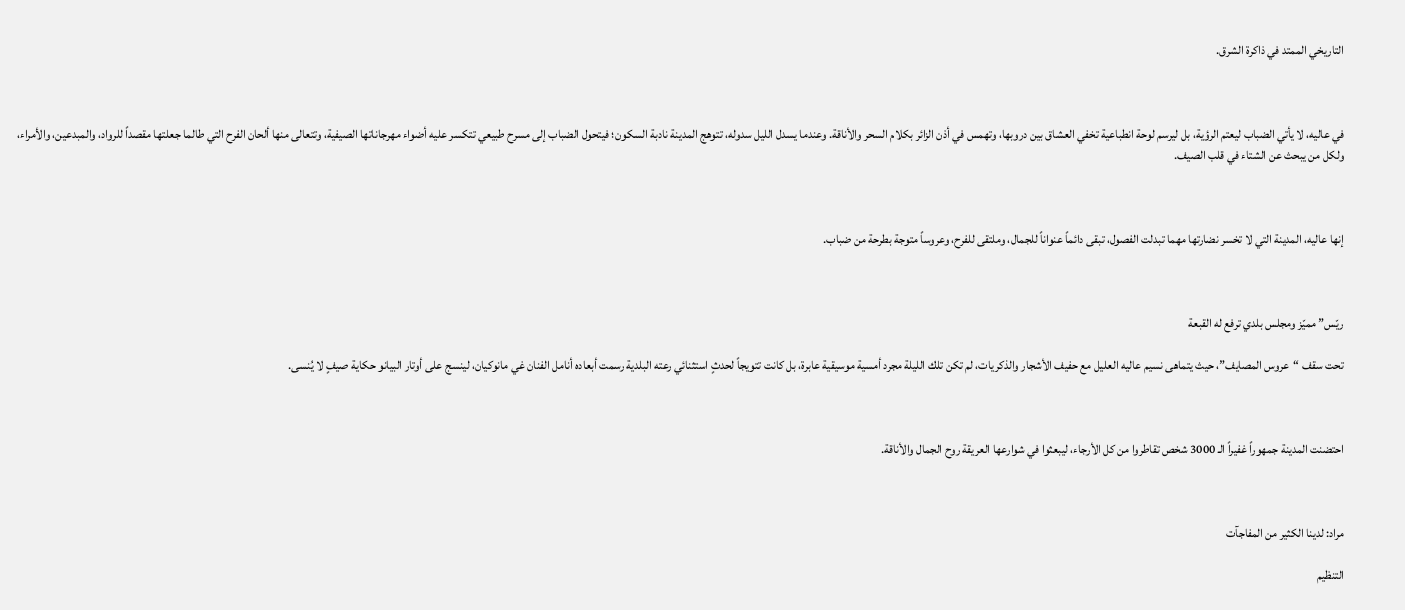التاريخي الممتد في ذاكرة الشرق.



في عاليه، لا يأتي الضباب ليعتم الرؤية، بل ليرسم لوحة انطباعية تخفي العشاق بين دروبها، وتهمس في أذن الزائر بكلام السحر والأناقة. وعندما يسدل الليل سدوله، تتوهج المدينة نادبة السكون؛ فيتحول الضباب إلى مسرح طبيعي تتكسر عليه أضواء مهرجاناتها الصيفية، وتتعالى منها ألحان الفرح التي طالما جعلتها مقصداً للرواد، والمبدعين، والأمراء، ولكل من يبحث عن الشتاء في قلب الصيف.



إنها عاليه، المدينة التي لا تخسر نضارتها مهما تبدلت الفصول، تبقى دائماً عنواناً للجمال، وملتقى للفرح، وعروساً متوجة بطرحة من ضباب.



ريّس” مميّز ومجلس بلدي ترفع له القبعة

تحت سقف “عروس المصايف”، حيث يتماهى نسيم عاليه العليل مع حفيف الأشجار والذكريات، لم تكن تلك الليلة مجرد أمسية موسيقية عابرة، بل كانت تتويجاً لحدثٍ استثنائي رعته البلدية رسمت أبعاده أنامل الفنان غي مانوكيان، لينسج على أوتار البيانو حكاية صيفٍ لا يُنسى.



احتضنت المدينة جمهوراً غفيراً الـ 3000 شخص تقاطروا من كل الأرجاء، ليبعثوا في شوارعها العريقة روح الجمال والأناقة.



مراد: لدينا الكثير من المفاجآت

التنظيم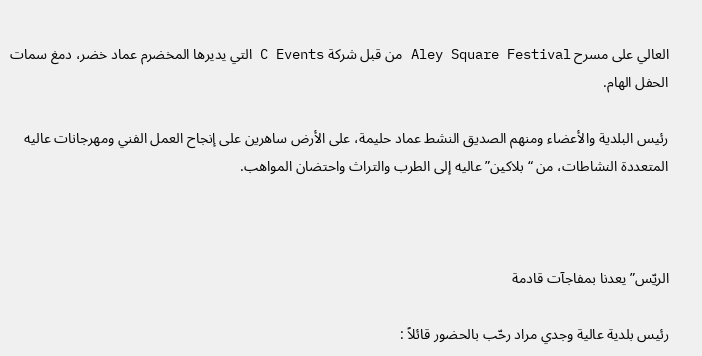العالي على مسرح Aley Square Festival من قبل شركة C Events التي يديرها المخضرم عماد خضر، دمغ سمات الحفل الهام.

رئيس البلدية والأعضاء ومنهم الصديق النشط عماد حليمة، على الأرض ساهرين على إنجاح العمل الفني ومهرجانات عاليه المتعددة النشاطات، من “بلاكين” عاليه إلى الطرب والتراث واحتضان المواهب.



الريّس” يعدنا بمفاجآت قادمة

رئيس بلدية عالية وجدي مراد رحّب بالحضور قائلاً :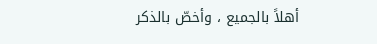أهلاً بالجميع ، وأخصّ بالذكر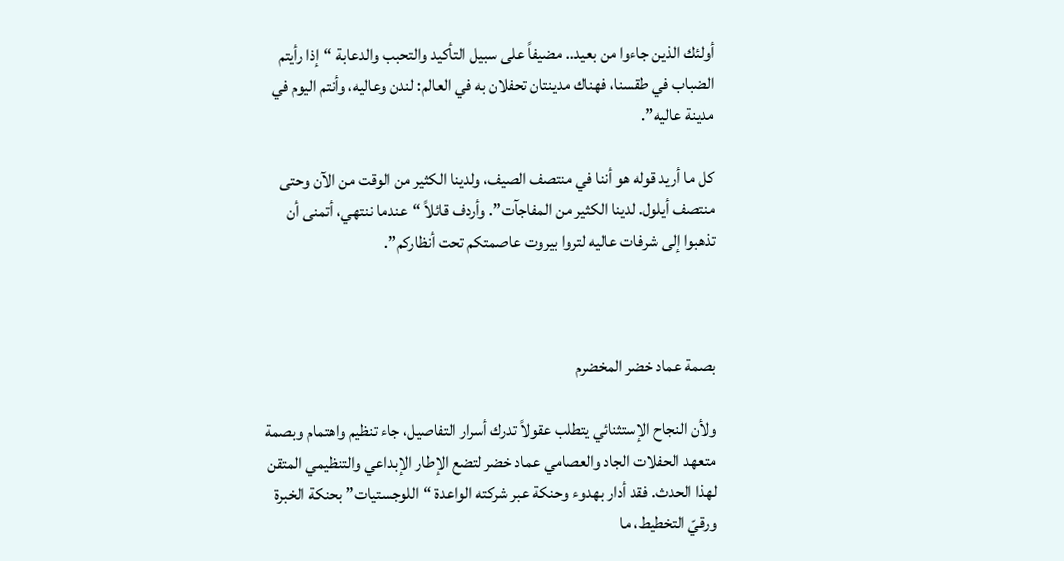أولئك الذين جاءوا من بعيد.. مضيفاً على سبيل التأكيد والتحبب والدعابة “إذا رأيتم الضباب في طقسنا، فهناك مدينتان تحفلان به في العالم: لندن وعاليه، وأنتم اليوم في مدينة عاليه”.

كل ما أريد قوله هو أننا في منتصف الصيف، ولدينا الكثير من الوقت من الآن وحتى منتصف أيلول. لدينا الكثير من المفاجآت”. وأردف قائلاً “عندما ننتهي، أتمنى أن تذهبوا إلى شرفات عاليه لتروا بيروت عاصمتكم تحت أنظاركم”.



بصمة عماد خضر المخضرم

ولأن النجاح الإستثنائي يتطلب عقولاً تدرك أسرار التفاصيل، جاء تنظيم واهتمام وبصمة متعهد الحفلات الجاد والعصامي عماد خضر لتضع الإطار الإبداعي والتنظيمي المتقن لهذا الحدث. فقد أدار بهدوء وحنكة عبر شركته الواعدة “اللوجستيات” بحنكة الخبرة ورقيّ التخطيط، ما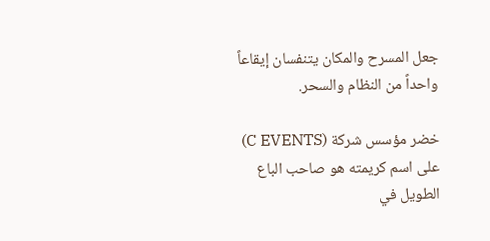جعل المسرح والمكان يتنفسان إيقاعاً واحداً من النظام والسحر.

خضر مؤسس شركة (C EVENTS) على اسم كريمته هو صاحب الباع الطويل في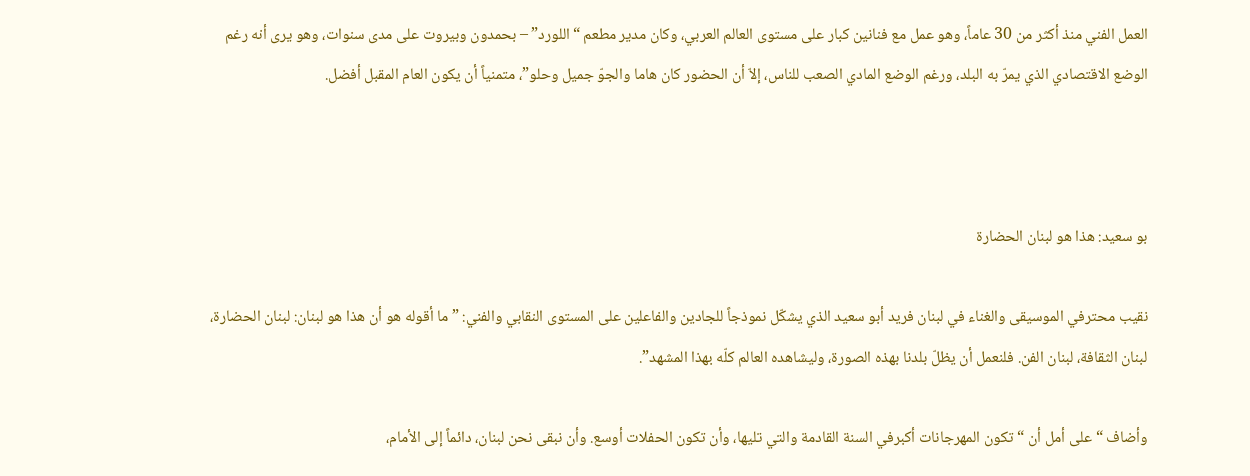العمل الفني منذ أكثر من 30 عاماً، وهو عمل مع فنانين كبار على مستوى العالم العربي، وكان مدير مطعم “اللورد” – بحمدون وبيروت على مدى سنوات، وهو يرى أنه رغم الوضع الاقتصادي الذي يمرّ به البلد، ورغم الوضع المادي الصعب للناس، إلاّ أن الحضور كان هاما والجوّ جميل وحلو”، متمنياً أن يكون العام المقبل أفضل.



بو سعيد: هذا هو لبنان الحضارة

نقيب محترفي الموسيقى والغناء في لبنان فريد أبو سعيد الذي يشكّل نموذجاً للجادين والفاعلين على المستوى النقابي والفني: ” ما أقوله هو أن هذا هو لبنان: لبنان الحضارة، لبنان الثقافة، لبنان الفن. فلنعمل أن يظلّ بلدنا بهذه الصورة، وليشاهده العالم كلّه بهذا المشهد”.

وأضاف “على أمل أن “تكون المهرجانات أكبرفي السنة القادمة والتي تليها، وأن تكون الحفلات أوسع. وأن نبقى نحن لبنان، دائماً إلى الأمام،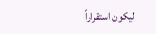ليكون استقراراً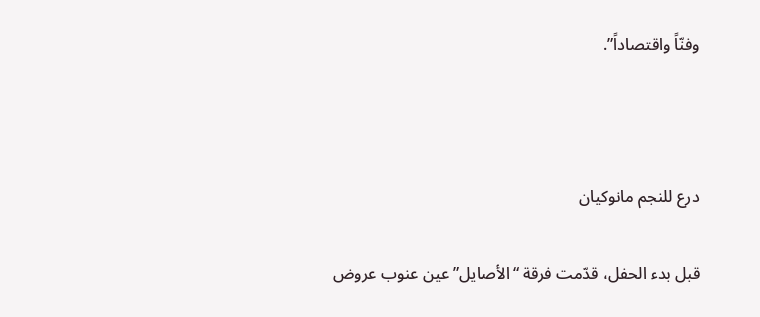وفنّاً واقتصاداً”.



درع للنجم مانوكيان

قبل بدء الحفل، قدّمت فرقة “الأصايل” عين عنوب عروض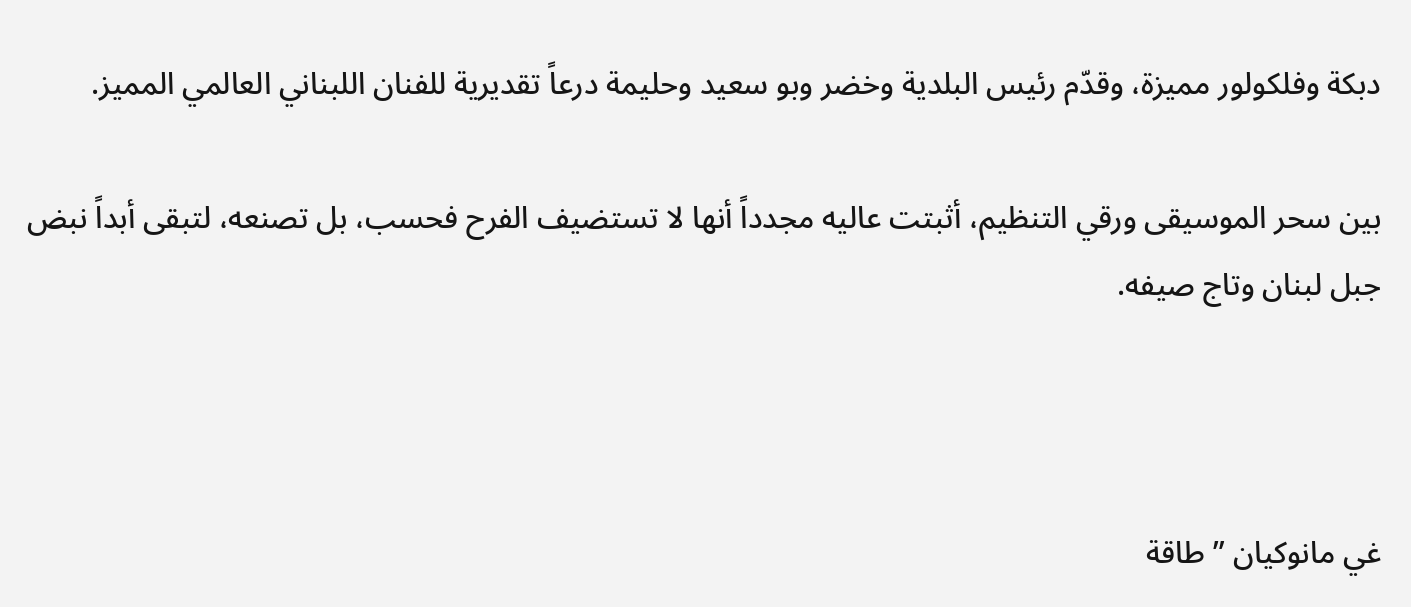دبكة وفلكولور مميزة، وقدّم رئيس البلدية وخضر وبو سعيد وحليمة درعاً تقديرية للفنان اللبناني العالمي المميز.

بين سحر الموسيقى ورقي التنظيم، أثبتت عاليه مجدداً أنها لا تستضيف الفرح فحسب، بل تصنعه، لتبقى أبداً نبض جبل لبنان وتاج صيفه.



غي مانوكيان ” طاقة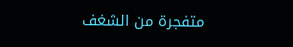متفجرة من الشغف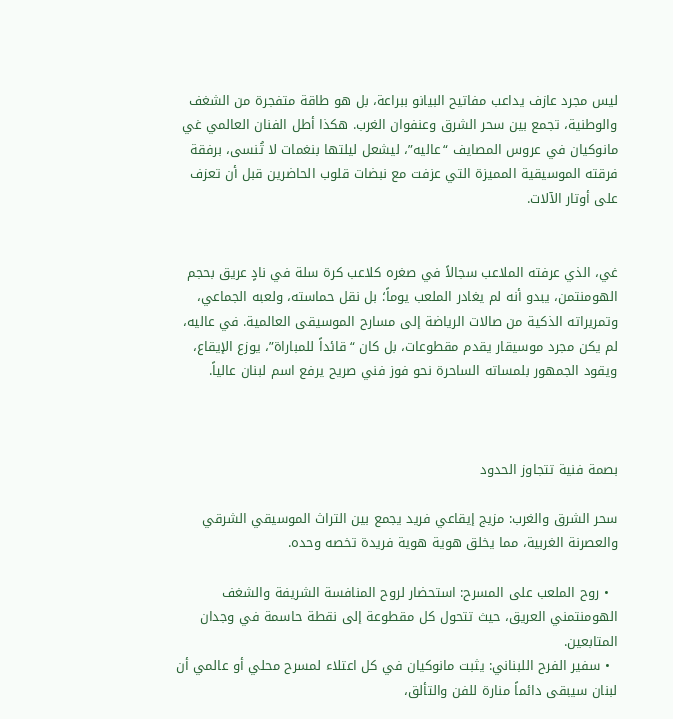ليس مجرد عازف يداعب مفاتيح البيانو ببراعة، بل هو طاقة متفجرة من الشغف والوطنية، تجمع بين سحر الشرق وعنفوان الغرب. هكذا أطل الفنان العالمي غي مانوكيان في عروس المصايف “عاليه”، ليشعل ليلتها بنغمات لا تُنسى، برفقة فرقته الموسيقية المميزة التي عزفت مع نبضات قلوب الحاضرين قبل أن تعزف على أوتار الآلات.


غي، الذي عرفته الملاعب سجالاً في صغره كلاعب كرة سلة في نادٍ عريق بحجم الهومنتمن، يبدو أنه لم يغادر الملعب يوماً؛ بل نقل حماسته، ولعبه الجماعي، وتمريراته الذكية من صالات الرياضة إلى مسارح الموسيقى العالمية. في عاليه، لم يكن مجرد موسيقار يقدم مقطوعات، بل كان “قائداً للمباراة”، يوزع الإيقاع، ويقود الجمهور بلمساته الساحرة نحو فوز فني صريح يرفع اسم لبنان عالياً.



بصمة فنية تتجاوز الحدود

سحر الشرق والغرب: مزيج إيقاعي فريد يجمع بين التراث الموسيقي الشرقي والعصرنة الغربية، مما يخلق هوية هوية فريدة تخصه وحده.

  • روح الملعب على المسرح: استحضار لروح المنافسة الشريفة والشغف الهومنتمني العريق، حيث تتحول كل مقطوعة إلى نقطة حاسمة في وجدان المتابعين.
  • سفير الفرح اللبناني: يثبت مانوكيان في كل اعتلاء لمسرح محلي أو عالمي أن لبنان سيبقى دائماً منارة للفن والتألق،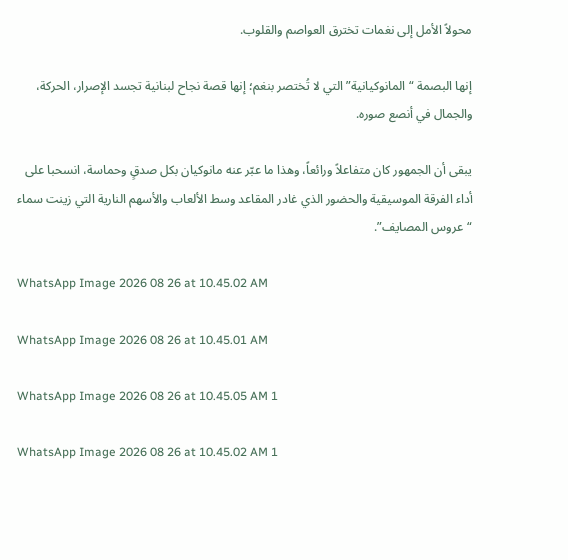محولاً الأمل إلى نغمات تخترق العواصم والقلوب.

إنها البصمة “المانوكيانية” التي لا تُختصر بنغم؛ إنها قصة نجاح لبنانية تجسد الإصرار، الحركة، والجمال في أنصع صوره.

يبقى أن الجمهور كان متفاعلاً ورائعاً، وهذا ما عبّر عنه مانوكيان بكل صدقٍ وحماسة، انسحبا على أداء الفرقة الموسيقية والحضور الذي غادر المقاعد وسط الألعاب والأسهم النارية التي زينت سماء “عروس المصايف”.

WhatsApp Image 2026 08 26 at 10.45.02 AM

WhatsApp Image 2026 08 26 at 10.45.01 AM

WhatsApp Image 2026 08 26 at 10.45.05 AM 1

WhatsApp Image 2026 08 26 at 10.45.02 AM 1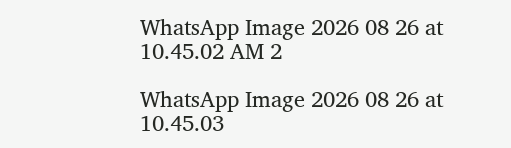WhatsApp Image 2026 08 26 at 10.45.02 AM 2

WhatsApp Image 2026 08 26 at 10.45.03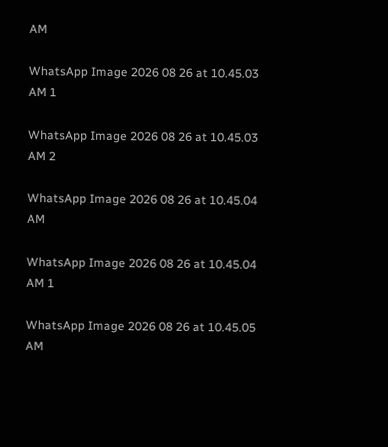AM

WhatsApp Image 2026 08 26 at 10.45.03 AM 1

WhatsApp Image 2026 08 26 at 10.45.03 AM 2

WhatsApp Image 2026 08 26 at 10.45.04 AM

WhatsApp Image 2026 08 26 at 10.45.04 AM 1

WhatsApp Image 2026 08 26 at 10.45.05 AM